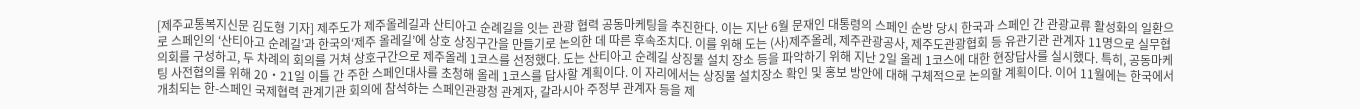[제주교통복지신문 김도형 기자] 제주도가 제주올레길과 산티아고 순례길을 잇는 관광 협력 공동마케팅을 추진한다. 이는 지난 6월 문재인 대통령의 스페인 순방 당시 한국과 스페인 간 관광교류 활성화의 일환으로 스페인의 ‘산티아고 순례길’과 한국의‘제주 올레길’에 상호 상징구간을 만들기로 논의한 데 따른 후속조치다. 이를 위해 도는 (사)제주올레, 제주관광공사, 제주도관광협회 등 유관기관 관계자 11명으로 실무협의회를 구성하고, 두 차례의 회의를 거쳐 상호구간으로 제주올레 1코스를 선정했다. 도는 산티아고 순례길 상징물 설치 장소 등을 파악하기 위해 지난 2일 올레 1코스에 대한 현장답사를 실시했다. 특히, 공동마케팅 사전협의를 위해 20‧21일 이틀 간 주한 스페인대사를 초청해 올레 1코스를 답사할 계획이다. 이 자리에서는 상징물 설치장소 확인 및 홍보 방안에 대해 구체적으로 논의할 계획이다. 이어 11월에는 한국에서 개최되는 한-스페인 국제협력 관계기관 회의에 참석하는 스페인관광청 관계자, 갈라시아 주정부 관계자 등을 제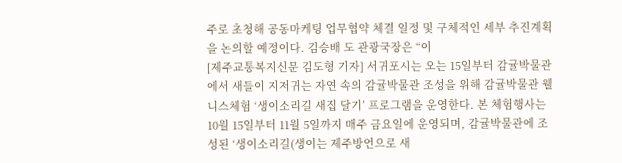주로 초청해 공동마케팅 업무협약 체결 일정 및 구체적인 세부 추진계획을 논의할 예정이다. 김승배 도 관광국장은 “이
[제주교통복지신문 김도형 기자] 서귀포시는 오는 15일부터 감귤박물관에서 새들이 지저귀는 자연 속의 감귤박물관 조성을 위해 감귤박물관 웰니스체험 ‘생이소리길 새집 달기’ 프로그램을 운영한다. 본 체험행사는 10월 15일부터 11월 5일까지 매주 금요일에 운영되며, 감귤박물관에 조성된 ‘생이소리길(생이는 제주방언으로 새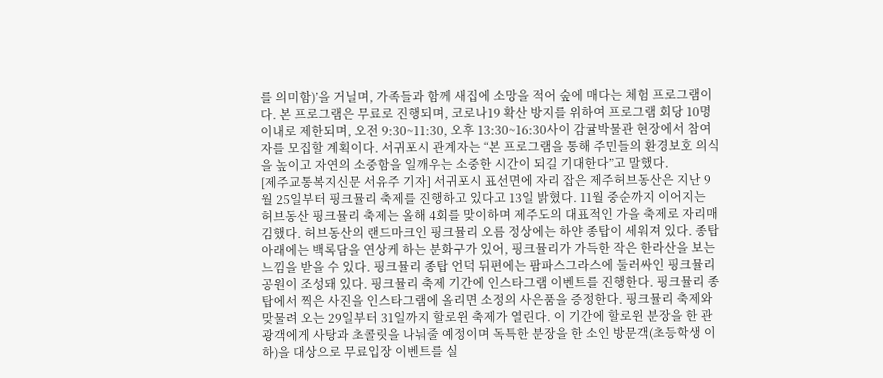를 의미함)’을 거닐며, 가족들과 함께 새집에 소망을 적어 숲에 매다는 체험 프로그램이다. 본 프로그램은 무료로 진행되며, 코로나19 확산 방지를 위하여 프로그램 회당 10명 이내로 제한되며, 오전 9:30~11:30, 오후 13:30~16:30사이 감귤박물관 현장에서 참여자를 모집할 계획이다. 서귀포시 관계자는 “본 프로그램을 통해 주민들의 환경보호 의식을 높이고 자연의 소중함을 일깨우는 소중한 시간이 되길 기대한다”고 말했다.
[제주교통복지신문 서유주 기자] 서귀포시 표선면에 자리 잡은 제주허브동산은 지난 9월 25일부터 핑크뮬리 축제를 진행하고 있다고 13일 밝혔다. 11월 중순까지 이어지는 허브동산 핑크뮬리 축제는 올해 4회를 맞이하며 제주도의 대표적인 가을 축제로 자리매김했다. 허브동산의 랜드마크인 핑크뮬리 오름 정상에는 하얀 종탑이 세워져 있다. 종탑 아래에는 백록담을 연상케 하는 분화구가 있어, 핑크뮬리가 가득한 작은 한라산을 보는 느낌을 받을 수 있다. 핑크뮬리 종탑 언덕 뒤편에는 팜파스그라스에 둘러싸인 핑크뮬리 공원이 조성돼 있다. 핑크뮬리 축제 기간에 인스타그램 이벤트를 진행한다. 핑크뮬리 종탑에서 찍은 사진을 인스타그램에 올리면 소정의 사은품을 증정한다. 핑크뮬리 축제와 맞물려 오는 29일부터 31일까지 할로윈 축제가 열린다. 이 기간에 할로윈 분장을 한 관광객에게 사탕과 초콜릿을 나눠줄 예정이며 독특한 분장을 한 소인 방문객(초등학생 이하)을 대상으로 무료입장 이벤트를 실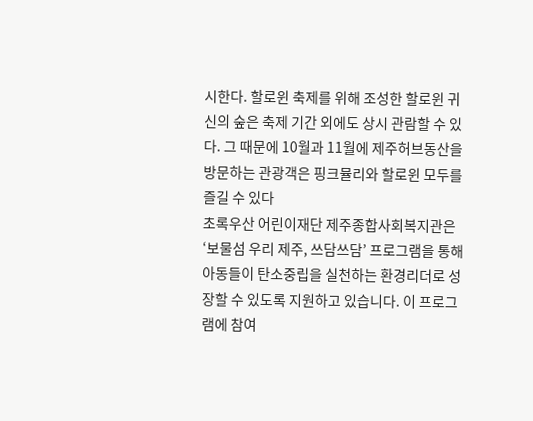시한다. 할로윈 축제를 위해 조성한 할로윈 귀신의 숲은 축제 기간 외에도 상시 관람할 수 있다. 그 때문에 10월과 11월에 제주허브동산을 방문하는 관광객은 핑크뮬리와 할로윈 모두를 즐길 수 있다
초록우산 어린이재단 제주종합사회복지관은 ‘보물섬 우리 제주, 쓰담쓰담’ 프로그램을 통해 아동들이 탄소중립을 실천하는 환경리더로 성장할 수 있도록 지원하고 있습니다. 이 프로그램에 참여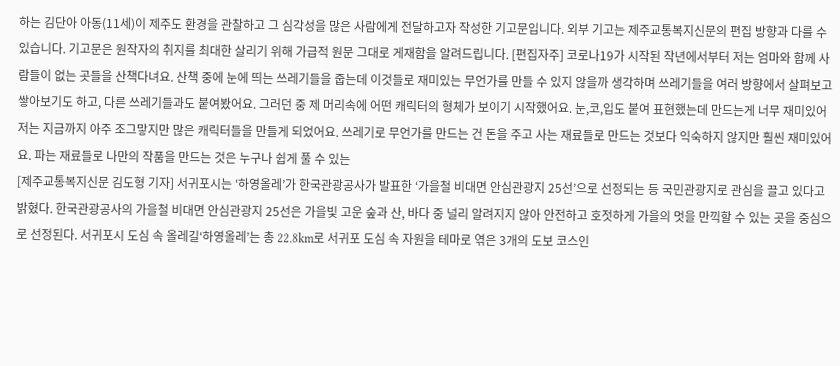하는 김단아 아동(11세)이 제주도 환경을 관찰하고 그 심각성을 많은 사람에게 전달하고자 작성한 기고문입니다. 외부 기고는 제주교통복지신문의 편집 방향과 다를 수 있습니다. 기고문은 원작자의 취지를 최대한 살리기 위해 가급적 원문 그대로 게재함을 알려드립니다. [편집자주] 코로나19가 시작된 작년에서부터 저는 엄마와 함께 사람들이 없는 곳들을 산책다녀요. 산책 중에 눈에 띄는 쓰레기들을 줍는데 이것들로 재미있는 무언가를 만들 수 있지 않을까 생각하며 쓰레기들을 여러 방향에서 살펴보고 쌓아보기도 하고, 다른 쓰레기들과도 붙여봤어요. 그러던 중 제 머리속에 어떤 캐릭터의 형체가 보이기 시작했어요. 눈,코,입도 붙여 표현했는데 만드는게 너무 재미있어 저는 지금까지 아주 조그맣지만 많은 캐릭터들을 만들게 되었어요. 쓰레기로 무언가를 만드는 건 돈을 주고 사는 재료들로 만드는 것보다 익숙하지 않지만 훨씬 재미있어요. 파는 재료들로 나만의 작품을 만드는 것은 누구나 쉽게 풀 수 있는
[제주교통복지신문 김도형 기자] 서귀포시는 ‘하영올레’가 한국관광공사가 발표한 ‘가을철 비대면 안심관광지 25선’으로 선정되는 등 국민관광지로 관심을 끌고 있다고 밝혔다. 한국관광공사의 가을철 비대면 안심관광지 25선은 가을빛 고운 숲과 산, 바다 중 널리 알려지지 않아 안전하고 호젓하게 가을의 멋을 만끽할 수 있는 곳을 중심으로 선정된다. 서귀포시 도심 속 올레길‘하영올레’는 총 22.8km로 서귀포 도심 속 자원을 테마로 엮은 3개의 도보 코스인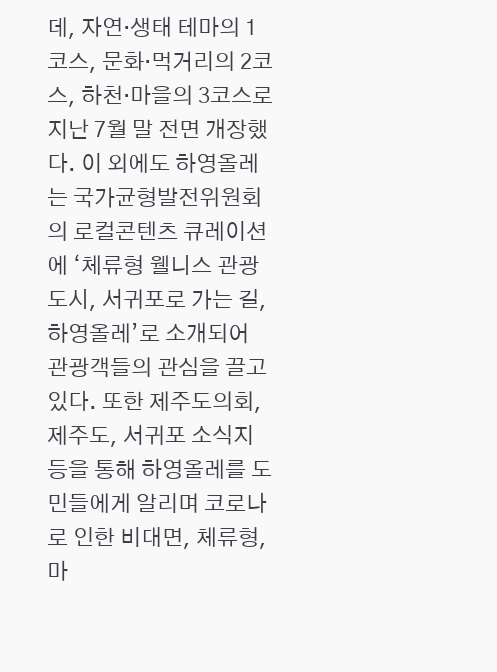데, 자연·생태 테마의 1코스, 문화·먹거리의 2코스, 하천·마을의 3코스로 지난 7월 말 전면 개장했다. 이 외에도 하영올레는 국가균형발전위원회의 로컬콘텐츠 큐레이션에 ‘체류형 웰니스 관광도시, 서귀포로 가는 길, 하영올레’로 소개되어 관광객들의 관심을 끌고 있다. 또한 제주도의회, 제주도, 서귀포 소식지 등을 통해 하영올레를 도민들에게 알리며 코로나로 인한 비대면, 체류형, 마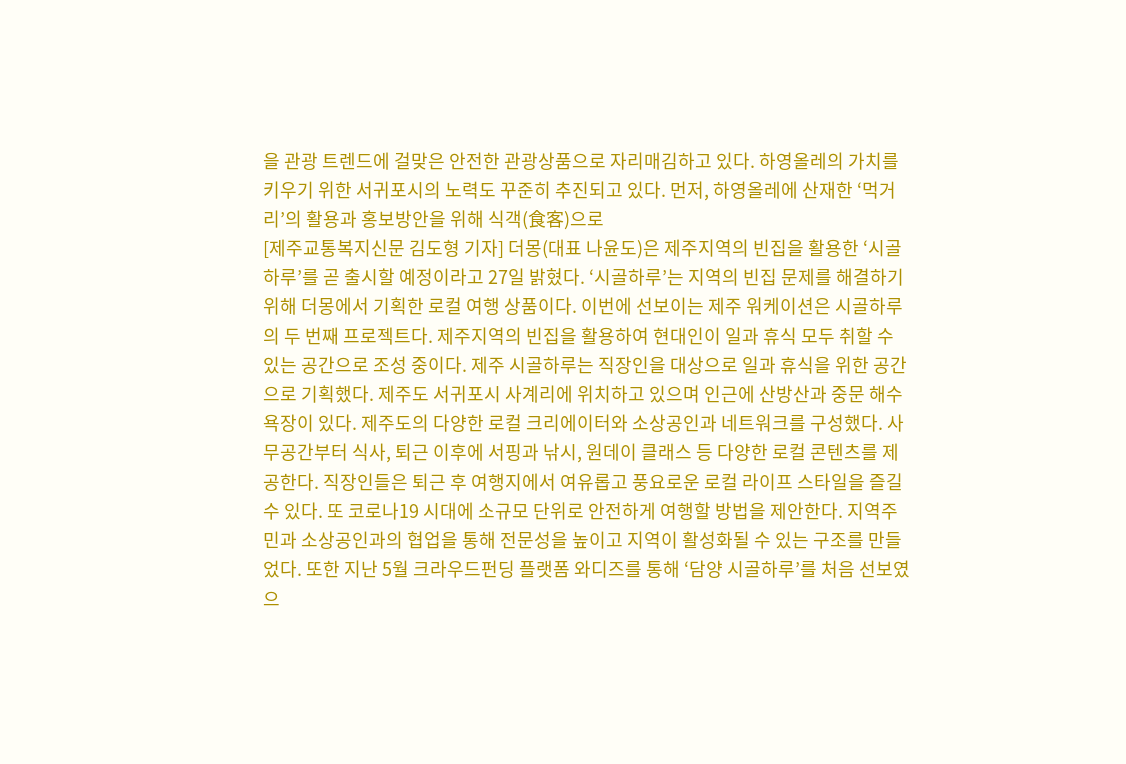을 관광 트렌드에 걸맞은 안전한 관광상품으로 자리매김하고 있다. 하영올레의 가치를 키우기 위한 서귀포시의 노력도 꾸준히 추진되고 있다. 먼저, 하영올레에 산재한 ‘먹거리’의 활용과 홍보방안을 위해 식객(食客)으로
[제주교통복지신문 김도형 기자] 더몽(대표 나윤도)은 제주지역의 빈집을 활용한 ‘시골하루’를 곧 출시할 예정이라고 27일 밝혔다. ‘시골하루’는 지역의 빈집 문제를 해결하기 위해 더몽에서 기획한 로컬 여행 상품이다. 이번에 선보이는 제주 워케이션은 시골하루의 두 번째 프로젝트다. 제주지역의 빈집을 활용하여 현대인이 일과 휴식 모두 취할 수 있는 공간으로 조성 중이다. 제주 시골하루는 직장인을 대상으로 일과 휴식을 위한 공간으로 기획했다. 제주도 서귀포시 사계리에 위치하고 있으며 인근에 산방산과 중문 해수욕장이 있다. 제주도의 다양한 로컬 크리에이터와 소상공인과 네트워크를 구성했다. 사무공간부터 식사, 퇴근 이후에 서핑과 낚시, 원데이 클래스 등 다양한 로컬 콘텐츠를 제공한다. 직장인들은 퇴근 후 여행지에서 여유롭고 풍요로운 로컬 라이프 스타일을 즐길 수 있다. 또 코로나19 시대에 소규모 단위로 안전하게 여행할 방법을 제안한다. 지역주민과 소상공인과의 협업을 통해 전문성을 높이고 지역이 활성화될 수 있는 구조를 만들었다. 또한 지난 5월 크라우드펀딩 플랫폼 와디즈를 통해 ‘담양 시골하루’를 처음 선보였으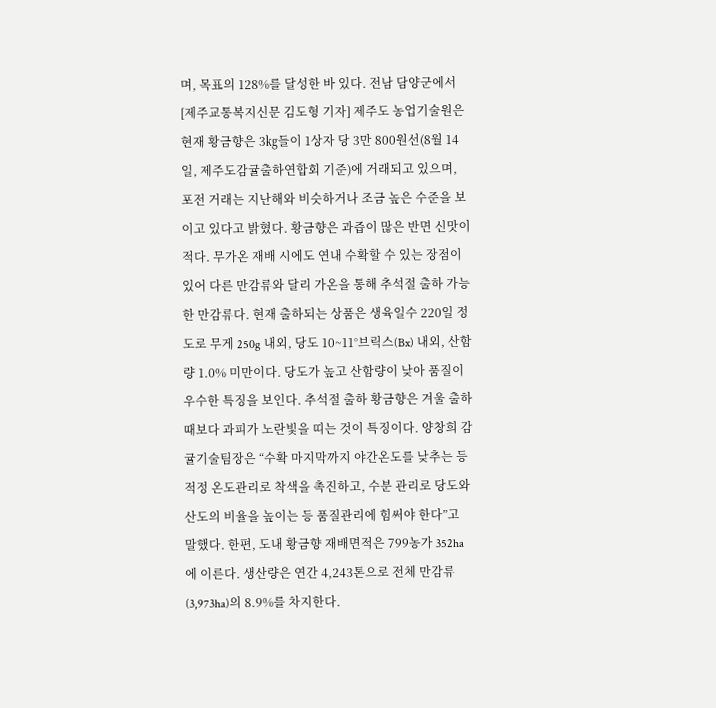며, 목표의 128%를 달성한 바 있다. 전남 담양군에서
[제주교통복지신문 김도형 기자] 제주도 농업기술원은 현재 황금향은 3㎏들이 1상자 당 3만 800원선(8월 14일, 제주도감귤출하연합회 기준)에 거래되고 있으며, 포전 거래는 지난해와 비슷하거나 조금 높은 수준을 보이고 있다고 밝혔다. 황금향은 과즙이 많은 반면 신맛이 적다. 무가온 재배 시에도 연내 수확할 수 있는 장점이 있어 다른 만감류와 달리 가온을 통해 추석절 출하 가능한 만감류다. 현재 출하되는 상품은 생육일수 220일 정도로 무게 250g 내외, 당도 10~11°브릭스(Bx) 내외, 산함량 1.0% 미만이다. 당도가 높고 산함량이 낮아 품질이 우수한 특징을 보인다. 추석절 출하 황금향은 겨울 출하 때보다 과피가 노란빛을 띠는 것이 특징이다. 양창희 감귤기술팀장은 “수확 마지막까지 야간온도를 낮추는 등 적정 온도관리로 착색을 촉진하고, 수분 관리로 당도와 산도의 비율을 높이는 등 품질관리에 힘써야 한다”고 말했다. 한편, 도내 황금향 재배면적은 799농가 352ha에 이른다. 생산량은 연간 4,243톤으로 전체 만감류(3,973ha)의 8.9%를 차지한다.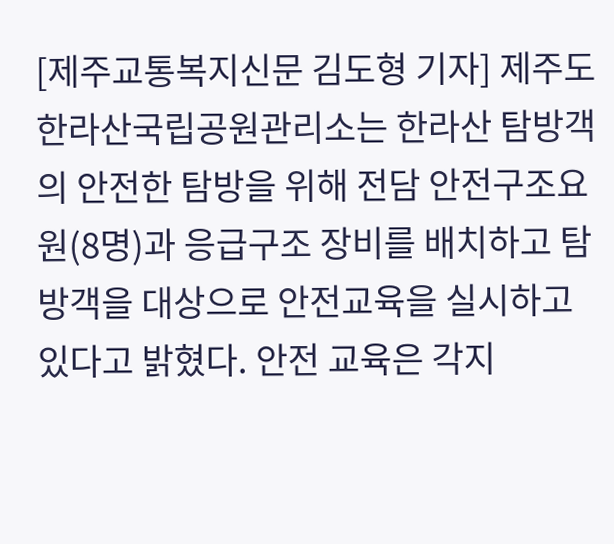[제주교통복지신문 김도형 기자] 제주도 한라산국립공원관리소는 한라산 탐방객의 안전한 탐방을 위해 전담 안전구조요원(8명)과 응급구조 장비를 배치하고 탐방객을 대상으로 안전교육을 실시하고 있다고 밝혔다. 안전 교육은 각지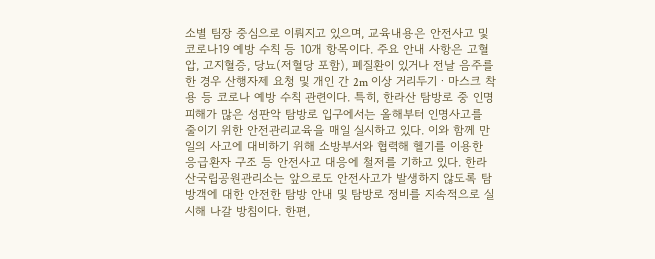소별 팀장 중심으로 이뤄지고 있으며, 교육내용은 안전사고 및 코로나19 예방 수칙 등 10개 항목이다. 주요 안내 사항은 고혈압, 고지혈증, 당뇨(저혈당 포함), 폐질환이 있거나 전날 음주를 한 경우 산행자제 요청 및 개인 간 2m 이상 거리두기ㆍ마스크 착용 등 코로나 예방 수칙 관련이다. 특히, 한라산 탐방로 중 인명 피해가 많은 성판악 탐방로 입구에서는 올해부터 인명사고를 줄이기 위한 안전관리교육을 매일 실시하고 있다. 이와 함께 만일의 사고에 대비하기 위해 소방부서와 협력해 헬기를 이용한 응급환자 구조 등 안전사고 대응에 철저를 기하고 있다. 한라산국립공원관리소는 앞으로도 안전사고가 발생하지 않도록 탐방객에 대한 안전한 탐방 안내 및 탐방로 정비를 지속적으로 실시해 나갈 방침이다. 한편,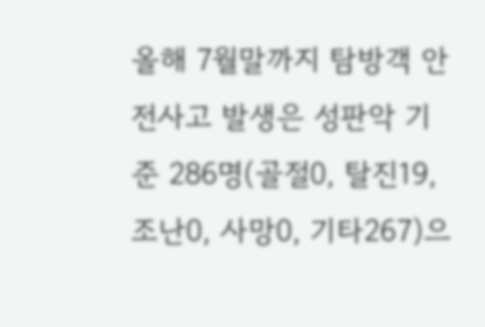올해 7월말까지 탐방객 안전사고 발생은 성판악 기준 286명(골절0, 탈진19, 조난0, 사망0, 기타267)으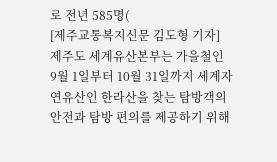로 전년 585명(
[제주교통복지신문 김도형 기자] 제주도 세계유산본부는 가을철인 9월 1일부터 10월 31일까지 세계자연유산인 한라산을 찾는 탐방객의 안전과 탐방 편의를 제공하기 위해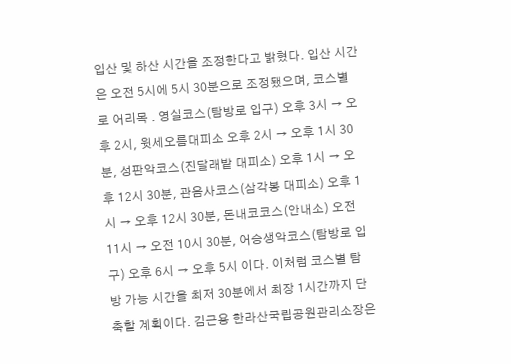입산 및 하산 시간을 조정한다고 밝혔다. 입산 시간은 오전 5시에 5시 30분으로 조정됐으며, 코스별로 어리목 ․ 영실코스(탐방로 입구) 오후 3시 → 오후 2시, 윗세오름대피소 오후 2시 → 오후 1시 30분, 성판악코스(진달래밭 대피소) 오후 1시 → 오후 12시 30분, 관음사코스(삼각봉 대피소) 오후 1시 → 오후 12시 30분, 돈내코코스(안내소) 오전 11시 → 오전 10시 30분, 어승생악코스(탐방로 입구) 오후 6시 → 오후 5시 이다. 이처럼 코스별 탐방 가능 시간을 최저 30분에서 최장 1시간까지 단축할 계획이다. 김근용 한라산국립공원관리소장은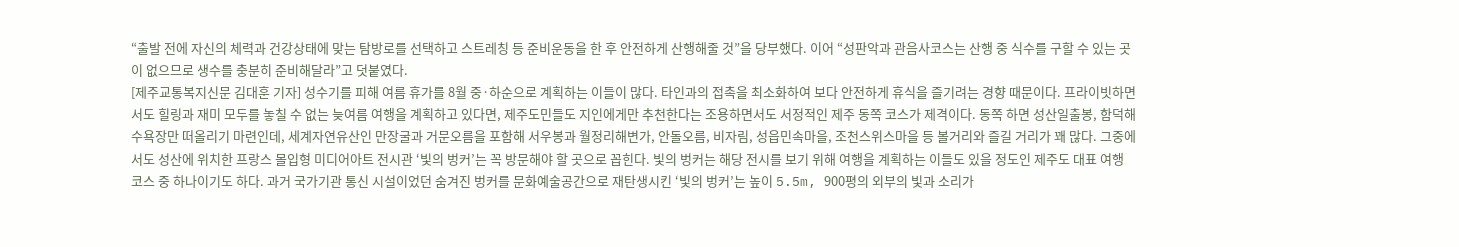“출발 전에 자신의 체력과 건강상태에 맞는 탐방로를 선택하고 스트레칭 등 준비운동을 한 후 안전하게 산행해줄 것”을 당부했다. 이어 “성판악과 관음사코스는 산행 중 식수를 구할 수 있는 곳이 없으므로 생수를 충분히 준비해달라”고 덧붙였다.
[제주교통복지신문 김대훈 기자] 성수기를 피해 여름 휴가를 8월 중·하순으로 계획하는 이들이 많다. 타인과의 접촉을 최소화하여 보다 안전하게 휴식을 즐기려는 경향 때문이다. 프라이빗하면서도 힐링과 재미 모두를 놓칠 수 없는 늦여름 여행을 계획하고 있다면, 제주도민들도 지인에게만 추천한다는 조용하면서도 서정적인 제주 동쪽 코스가 제격이다. 동쪽 하면 성산일출봉, 함덕해수욕장만 떠올리기 마련인데, 세계자연유산인 만장굴과 거문오름을 포함해 서우봉과 월정리해변가, 안돌오름, 비자림, 성읍민속마을, 조천스위스마을 등 볼거리와 즐길 거리가 꽤 많다. 그중에서도 성산에 위치한 프랑스 몰입형 미디어아트 전시관 ‘빛의 벙커’는 꼭 방문해야 할 곳으로 꼽힌다. 빛의 벙커는 해당 전시를 보기 위해 여행을 계획하는 이들도 있을 정도인 제주도 대표 여행 코스 중 하나이기도 하다. 과거 국가기관 통신 시설이었던 숨겨진 벙커를 문화예술공간으로 재탄생시킨 ‘빛의 벙커’는 높이 5.5m, 900평의 외부의 빛과 소리가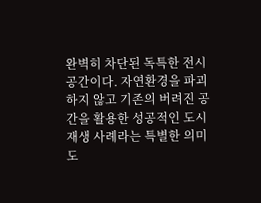완벽히 차단된 독특한 전시 공간이다. 자연환경을 파괴하지 않고 기존의 버려진 공간을 활용한 성공적인 도시재생 사례라는 특별한 의미도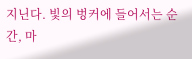지닌다. 빛의 벙커에 들어서는 순간, 마